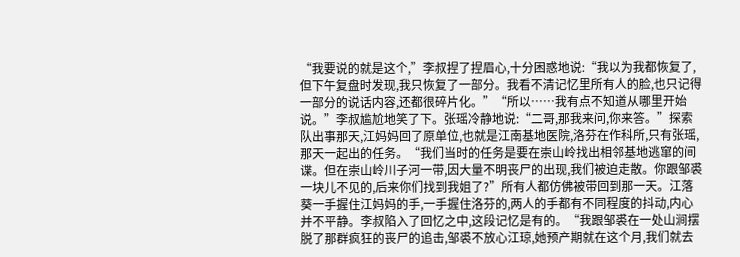“我要说的就是这个,”李叔捏了捏眉心,十分困惑地说:“我以为我都恢复了,但下午复盘时发现,我只恢复了一部分。我看不清记忆里所有人的脸,也只记得一部分的说话内容,还都很碎片化。”“所以……我有点不知道从哪里开始说。”李叔尴尬地笑了下。张瑶冷静地说:“二哥,那我来问,你来答。”探索队出事那天,江妈妈回了原单位,也就是江南基地医院,洛芬在作科所,只有张瑶,那天一起出的任务。“我们当时的任务是要在崇山岭找出相邻基地逃窜的间谍。但在崇山岭川子河一带,因大量不明丧尸的出现,我们被迫走散。你跟邹裘一块儿不见的,后来你们找到我姐了?”所有人都仿佛被带回到那一天。江落葵一手握住江妈妈的手,一手握住洛芬的,两人的手都有不同程度的抖动,内心并不平静。李叔陷入了回忆之中,这段记忆是有的。“我跟邹裘在一处山涧摆脱了那群疯狂的丧尸的追击,邹裘不放心江琼,她预产期就在这个月,我们就去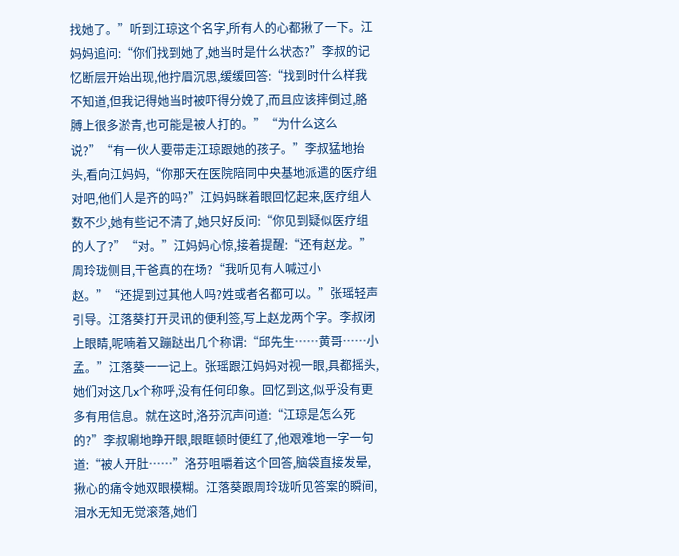找她了。”听到江琼这个名字,所有人的心都揪了一下。江妈妈追问:“你们找到她了,她当时是什么状态?”李叔的记忆断层开始出现,他拧眉沉思,缓缓回答:“找到时什么样我不知道,但我记得她当时被吓得分娩了,而且应该摔倒过,胳膊上很多淤青,也可能是被人打的。”“为什么这么说?”“有一伙人要带走江琼跟她的孩子。”李叔猛地抬头,看向江妈妈,“你那天在医院陪同中央基地派遣的医疗组对吧,他们人是齐的吗?”江妈妈眯着眼回忆起来,医疗组人数不少,她有些记不清了,她只好反问:“你见到疑似医疗组的人了?”“对。”江妈妈心惊,接着提醒:“还有赵龙。”周玲珑侧目,干爸真的在场?“我听见有人喊过小赵。”“还提到过其他人吗?姓或者名都可以。”张瑶轻声引导。江落葵打开灵讯的便利签,写上赵龙两个字。李叔闭上眼睛,呢喃着又蹦跶出几个称谓:“邱先生……黄哥……小孟。”江落葵一一记上。张瑶跟江妈妈对视一眼,具都摇头,她们对这几x个称呼,没有任何印象。回忆到这,似乎没有更多有用信息。就在这时,洛芬沉声问道:“江琼是怎么死的?”李叔唰地睁开眼,眼眶顿时便红了,他艰难地一字一句道:“被人开肚……”洛芬咀嚼着这个回答,脑袋直接发晕,揪心的痛令她双眼模糊。江落葵跟周玲珑听见答案的瞬间,泪水无知无觉滚落,她们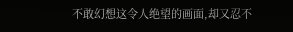不敢幻想这令人绝望的画面,却又忍不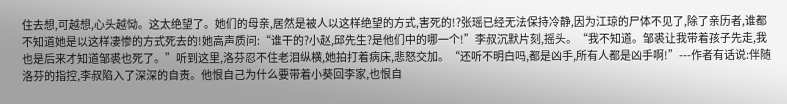住去想,可越想,心头越恸。这太绝望了。她们的母亲,居然是被人以这样绝望的方式,害死的!?张瑶已经无法保持冷静,因为江琼的尸体不见了,除了亲历者,谁都不知道她是以这样凄惨的方式死去的!她高声质问:“谁干的?小赵,邱先生?是他们中的哪一个!”李叔沉默片刻,摇头。“我不知道。邹裘让我带着孩子先走,我也是后来才知道邹裘也死了。”听到这里,洛芬忍不住老泪纵横,她拍打着病床,悲怒交加。“还听不明白吗,都是凶手,所有人都是凶手啊!”---作者有话说:伴随洛芬的指控,李叔陷入了深深的自责。他恨自己为什么要带着小葵回李家,也恨自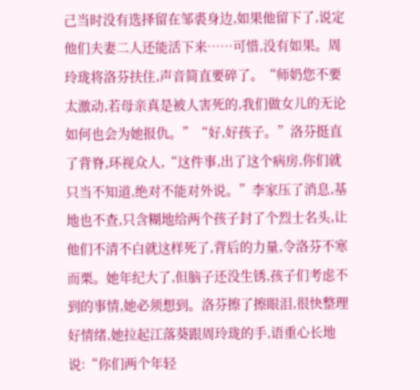己当时没有选择留在邹裘身边,如果他留下了,说定他们夫妻二人还能活下来……可惜,没有如果。周玲珑将洛芬扶住,声音简直要碎了。“师奶您不要太激动,若母亲真是被人害死的,我们做女儿的无论如何也会为她报仇。”“好,好孩子。”洛芬挺直了背脊,环视众人,“这件事,出了这个病房,你们就只当不知道,绝对不能对外说。”李家压了消息,基地也不查,只含糊地给两个孩子封了个烈士名头,让他们不清不白就这样死了,背后的力量,令洛芬不寒而栗。她年纪大了,但脑子还没生锈,孩子们考虑不到的事情,她必须想到。洛芬擦了擦眼泪,很快整理好情绪,她拉起江落葵跟周玲珑的手,语重心长地说:“你们两个年轻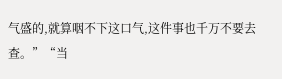气盛的,就算咽不下这口气,这件事也千万不要去查。”“当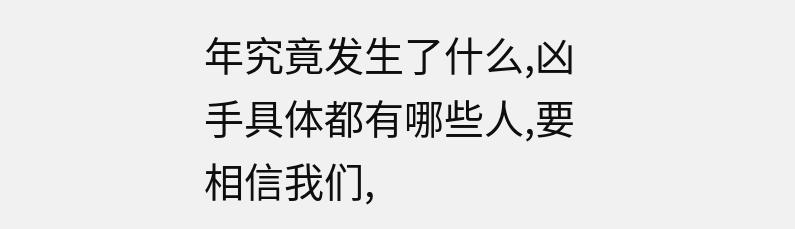年究竟发生了什么,凶手具体都有哪些人,要相信我们,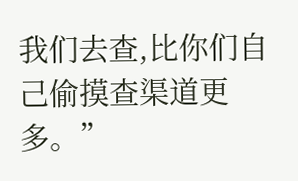我们去查,比你们自己偷摸查渠道更多。”